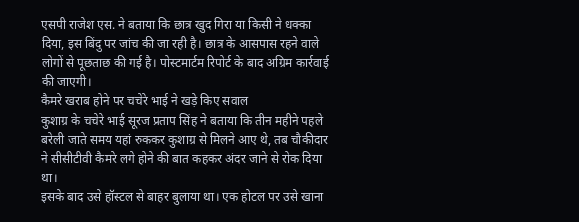एसपी राजेश एस. ने बताया कि छात्र खुद गिरा या किसी ने धक्का दिया, इस बिंदु पर जांच की जा रही है। छात्र के आसपास रहने वाले लोगों से पूछताछ की गई है। पोस्टमार्टम रिपोर्ट के बाद अग्रिम कार्रवाई की जाएगी।
कैमरे खराब होने पर चचेरे भाई ने खड़े किए सवाल
कुशाग्र के चचेरे भाई सूरज प्रताप सिंह ने बताया कि तीन महीने पहले बरेली जाते समय यहां रुककर कुशाग्र से मिलने आए थे, तब चौकीदार ने सीसीटीवी कैमरे लगे होने की बात कहकर अंदर जाने से रोक दिया था।
इसके बाद उसे हॉस्टल से बाहर बुलाया था। एक होटल पर उसे खाना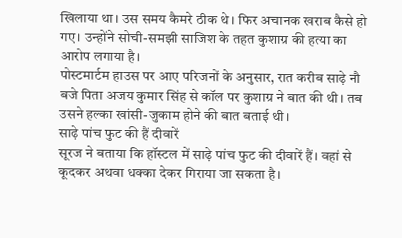खिलाया था। उस समय कैमरे ठीक थे। फिर अचानक खराब कैसे हो गए। उन्होंने सोची-समझी साजिश के तहत कुशाग्र की हत्या का आरोप लगाया है।
पोस्टमार्टम हाउस पर आए परिजनों के अनुसार, रात करीब साढ़े नौ बजे पिता अजय कुमार सिंह से कॉल पर कुशाग्र ने बात की थी। तब उसने हल्का खांसी-जुकाम होने की बात बताई थी।
साढ़े पांच फुट की हैं दीवारें
सूरज ने बताया कि हॉस्टल में साढ़े पांच फुट की दीवारें हैं। वहां से कूदकर अथवा धक्का देकर गिराया जा सकता है।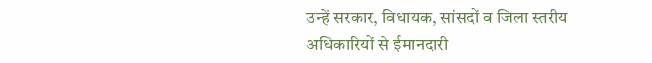उन्हें सरकार, विधायक, सांसदों व जिला स्तरीय अधिकारियों से ईमानदारी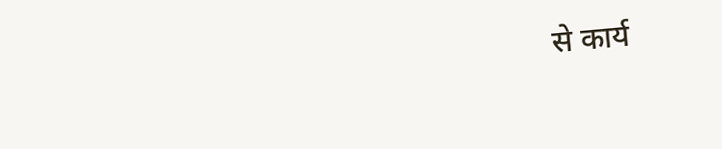से कार्य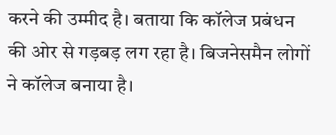करने की उम्मीद है। बताया कि कॉलेज प्रबंधन की ओर से गड़बड़ लग रहा है। बिजनेसमैन लोगों ने कॉलेज बनाया है।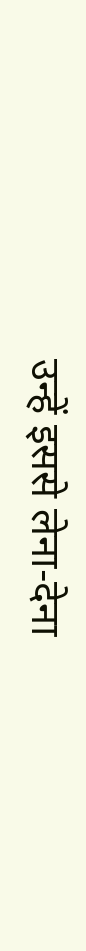उन्हें इससे लेना-देना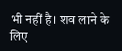भी नहीं है। शव लाने के लिए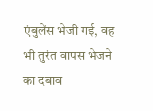एंबुलेंस भेजी गई, वह भी तुरंत वापस भेजने का दबाव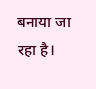बनाया जा रहा है।